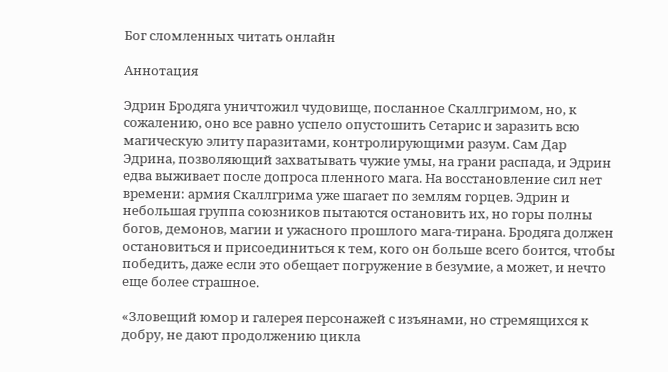Бог сломленных читать онлайн

Аннотация

Эдрин Бродяга уничтожил чудовище, посланное Скаллгримом, но, к сожалению, оно все равно успело опустошить Сетарис и заразить всю магическую элиту паразитами, контролирующими разум. Сам Дар Эдрина, позволяющий захватывать чужие умы, на грани распада, и Эдрин едва выживает после допроса пленного мага. На восстановление сил нет времени: армия Скаллгрима уже шагает по землям горцев. Эдрин и небольшая группа союзников пытаются остановить их, но горы полны богов, демонов, магии и ужасного прошлого мага-тирана. Бродяга должен остановиться и присоединиться к тем, кого он больше всего боится, чтобы победить, даже если это обещает погружение в безумие, а может, и нечто еще более страшное.

«Зловещий юмор и галерея персонажей с изъянами, но стремящихся к добру, не дают продолжению цикла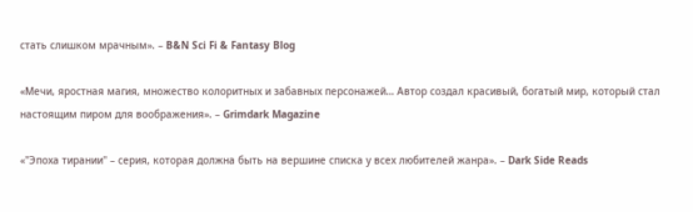стать слишком мрачным». – B&N Sci Fi & Fantasy Blog

«Мечи, яростная магия, множество колоритных и забавных персонажей… Автор создал красивый, богатый мир, который стал настоящим пиром для воображения». – Grimdark Magazine

«"Эпоха тирании" – серия, которая должна быть на вершине списка у всех любителей жанра». – Dark Side Reads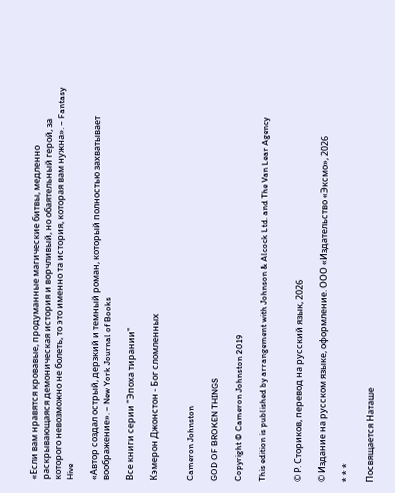«Если вам нравятся кровавые, продуманные магические битвы, медленно раскрывающаяся демоническая история и ворчливый, но обаятельный герой, за которого невозможно не болеть, то это именно та история, которая вам нужна». – Fantasy Hive

«Автор создал острый, дерзкий и темный роман, который полностью захватывает воображение». – New York Journal of Books

Все книги серии "Эпоха тирании"

Кэмерон Джонстон - Бог сломленных


Cameron Johnston

GOD OF BROKEN THINGS

Copyright © Cameron Johnston 2019

This edition is published by arrangement with Johnson & Alcock Ltd. and The Van Lear Agency


© Р. Сториков, перевод на русский язык, 2026

© Издание на русском языке, оформление. ООО «Издательство «Эксмо», 2026

* * *

Посвящается Наташе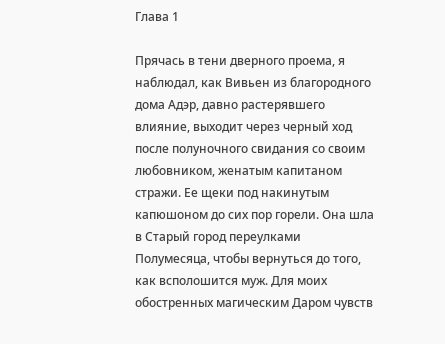Глава 1

Прячась в тени дверного проема, я наблюдал, как Вивьен из благородного дома Адэр, давно растерявшего влияние, выходит через черный ход после полуночного свидания со своим любовником, женатым капитаном стражи. Ее щеки под накинутым капюшоном до сих пор горели. Она шла в Старый город переулками Полумесяца, чтобы вернуться до того, как всполошится муж. Для моих обостренных магическим Даром чувств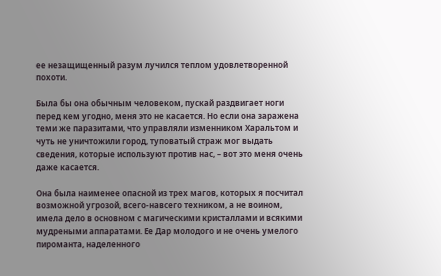ее незащищенный разум лучился теплом удовлетворенной похоти.

Была бы она обычным человеком, пускай раздвигает ноги перед кем угодно, меня это не касается. Но если она заражена теми же паразитами, что управляли изменником Харальтом и чуть не уничтожили город, туповатый страж мог выдать сведения, которые используют против нас, – вот это меня очень даже касается.

Она была наименее опасной из трех магов, которых я посчитал возможной угрозой, всего-навсего техником, а не воином, имела дело в основном с магическими кристаллами и всякими мудреными аппаратами. Ее Дар молодого и не очень умелого пироманта, наделенного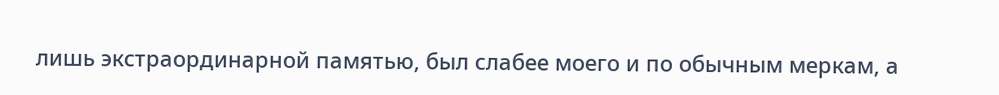лишь экстраординарной памятью, был слабее моего и по обычным меркам, а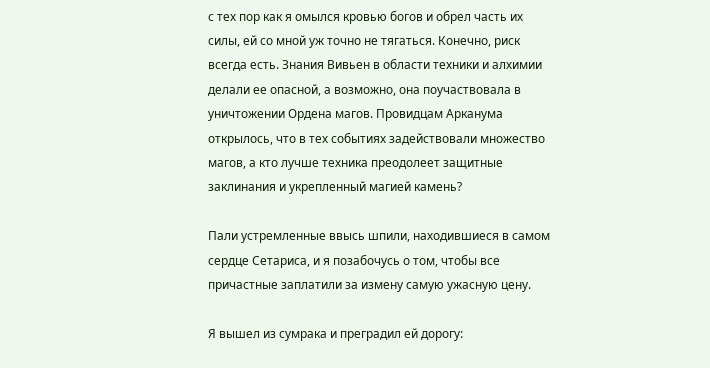с тех пор как я омылся кровью богов и обрел часть их силы, ей со мной уж точно не тягаться. Конечно, риск всегда есть. Знания Вивьен в области техники и алхимии делали ее опасной, а возможно, она поучаствовала в уничтожении Ордена магов. Провидцам Арканума открылось, что в тех событиях задействовали множество магов, а кто лучше техника преодолеет защитные заклинания и укрепленный магией камень?

Пали устремленные ввысь шпили, находившиеся в самом сердце Сетариса, и я позабочусь о том, чтобы все причастные заплатили за измену самую ужасную цену.

Я вышел из сумрака и преградил ей дорогу: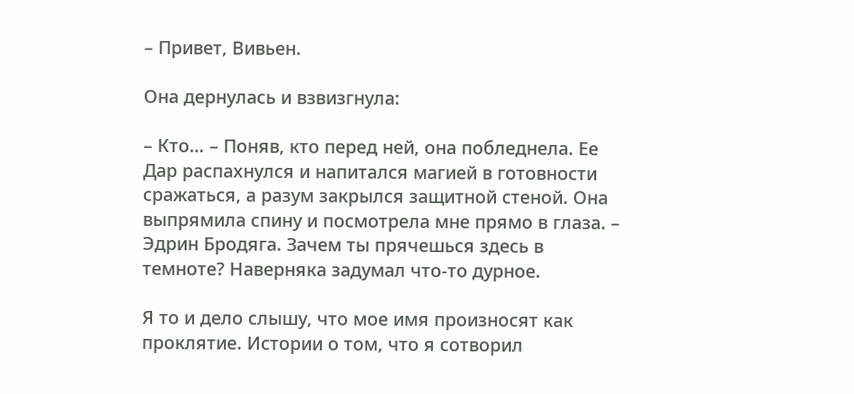– Привет, Вивьен.

Она дернулась и взвизгнула:

– Кто… – Поняв, кто перед ней, она побледнела. Ее Дар распахнулся и напитался магией в готовности сражаться, а разум закрылся защитной стеной. Она выпрямила спину и посмотрела мне прямо в глаза. – Эдрин Бродяга. Зачем ты прячешься здесь в темноте? Наверняка задумал что-то дурное.

Я то и дело слышу, что мое имя произносят как проклятие. Истории о том, что я сотворил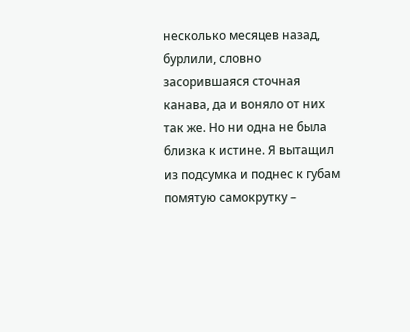несколько месяцев назад, бурлили, словно засорившаяся сточная канава, да и воняло от них так же. Но ни одна не была близка к истине. Я вытащил из подсумка и поднес к губам помятую самокрутку –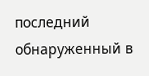последний обнаруженный в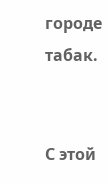городе табак.


С этой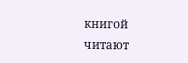книгой читают